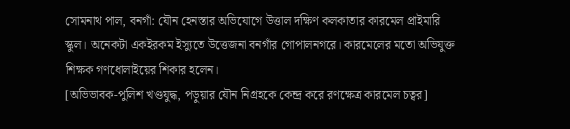সোমনাথ পাল, বনগাঁ: যৌন হেনস্তার অভিযোগে উত্তাল দক্ষিণ কলকাতার কারমেল প্রাইমারি স্কুল। অনেকটা একইরকম ইস্যুতে উত্তেজনা বনগাঁর গোপালনগরে। কারমেলের মতো অভিযুক্ত শিক্ষক গণধোলাইয়ের শিকার হলেন।
[অভিভাবক-পুলিশ খণ্ডযুদ্ধ, পড়ুয়ার যৌন নিগ্রহকে কেন্দ্র করে রণক্ষেত্র কারমেল চত্বর]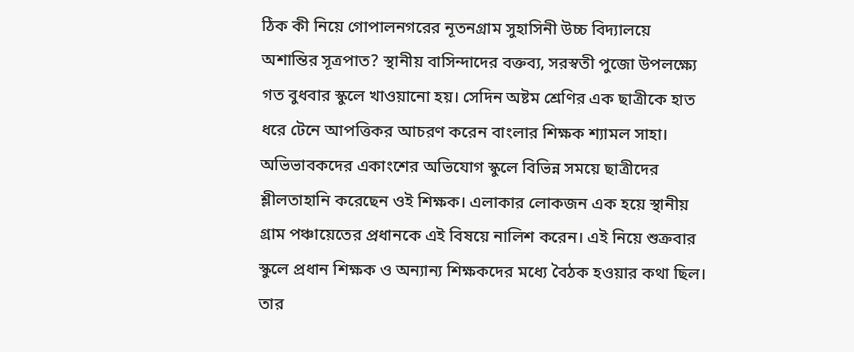ঠিক কী নিয়ে গোপালনগরের নূতনগ্রাম সুহাসিনী উচ্চ বিদ্যালয়ে অশান্তির সূত্রপাত? স্থানীয় বাসিন্দাদের বক্তব্য, সরস্বতী পুজো উপলক্ষ্যে গত বুধবার স্কুলে খাওয়ানো হয়। সেদিন অষ্টম শ্রেণির এক ছাত্রীকে হাত ধরে টেনে আপত্তিকর আচরণ করেন বাংলার শিক্ষক শ্যামল সাহা। অভিভাবকদের একাংশের অভিযোগ স্কুলে বিভিন্ন সময়ে ছাত্রীদের শ্লীলতাহানি করেছেন ওই শিক্ষক। এলাকার লোকজন এক হয়ে স্থানীয় গ্রাম পঞ্চায়েতের প্রধানকে এই বিষয়ে নালিশ করেন। এই নিয়ে শুক্রবার স্কুলে প্রধান শিক্ষক ও অন্যান্য শিক্ষকদের মধ্যে বৈঠক হওয়ার কথা ছিল। তার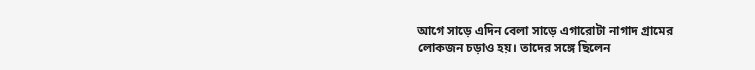আগে সাড়ে এদিন বেলা সাড়ে এগারোটা নাগাদ গ্রামের লোকজন চড়াও হয়। তাদের সঙ্গে ছিলেন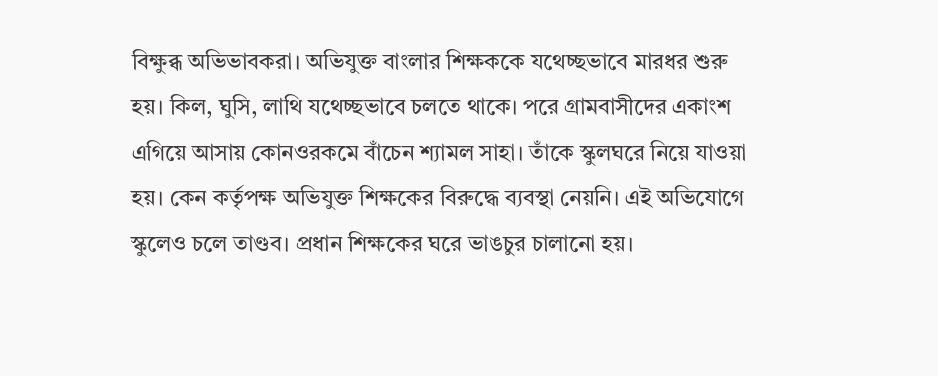বিক্ষুব্ধ অভিভাবকরা। অভিযুক্ত বাংলার শিক্ষককে যথেচ্ছভাবে মারধর শুরু হয়। কিল, ঘুসি, লাথি যথেচ্ছভাবে চলতে থাকে। পরে গ্রামবাসীদের একাংশ এগিয়ে আসায় কোনওরকমে বাঁচেন শ্যামল সাহা। তাঁকে স্কুলঘরে নিয়ে যাওয়া হয়। কেন কর্তৃপক্ষ অভিযুক্ত শিক্ষকের বিরুদ্ধে ব্যবস্থা নেয়নি। এই অভিযোগে স্কুলেও চলে তাণ্ডব। প্রধান শিক্ষকের ঘরে ভাঙচুর চালানো হয়।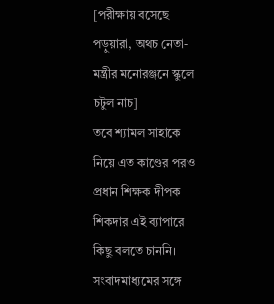[পরীক্ষায় বসেছে পড়ুয়ারা, অথচ নেতা-মন্ত্রীর মনোরঞ্জনে স্কুলে চটুল নাচ]
তবে শ্যামল সাহাকে নিয়ে এত কাণ্ডের পরও প্রধান শিক্ষক দীপক শিকদার এই ব্যাপারে কিছু বলতে চাননি। সংবাদমাধ্যমের সঙ্গে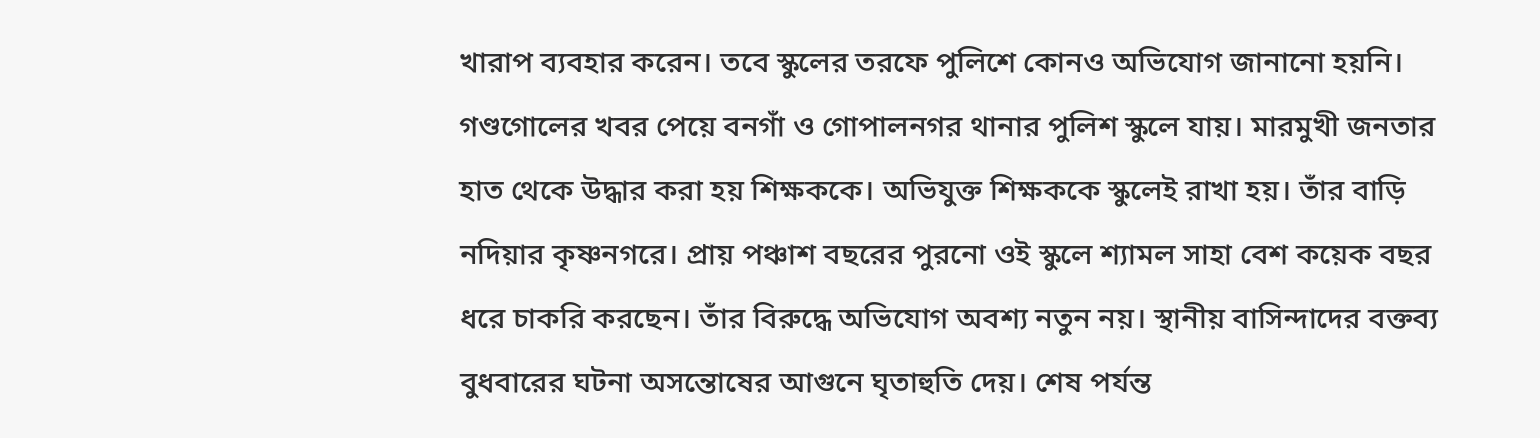খারাপ ব্যবহার করেন। তবে স্কুলের তরফে পুলিশে কোনও অভিযোগ জানানো হয়নি। গণ্ডগোলের খবর পেয়ে বনগাঁ ও গোপালনগর থানার পুলিশ স্কুলে যায়। মারমুখী জনতার হাত থেকে উদ্ধার করা হয় শিক্ষককে। অভিযুক্ত শিক্ষককে স্কুলেই রাখা হয়। তাঁর বাড়ি নদিয়ার কৃষ্ণনগরে। প্রায় পঞ্চাশ বছরের পুরনো ওই স্কুলে শ্যামল সাহা বেশ কয়েক বছর ধরে চাকরি করছেন। তাঁর বিরুদ্ধে অভিযোগ অবশ্য নতুন নয়। স্থানীয় বাসিন্দাদের বক্তব্য বুধবারের ঘটনা অসন্তোষের আগুনে ঘৃতাহুতি দেয়। শেষ পর্যন্ত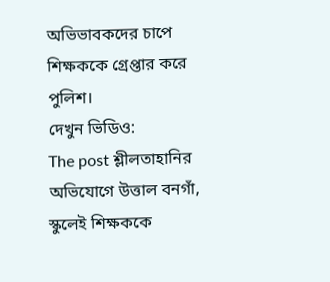অভিভাবকদের চাপে শিক্ষককে গ্রেপ্তার করে পুলিশ।
দেখুন ভিডিও:
The post শ্লীলতাহানির অভিযোগে উত্তাল বনগাঁ, স্কুলেই শিক্ষককে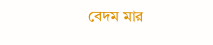বেদম মার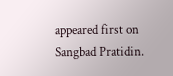appeared first on Sangbad Pratidin.